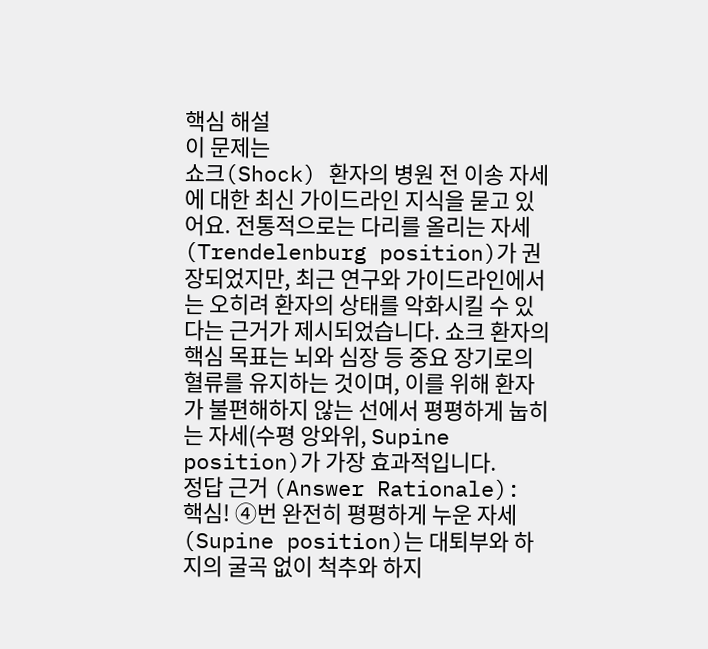핵심 해설
이 문제는
쇼크(Shock) 환자의 병원 전 이송 자세에 대한 최신 가이드라인 지식을 묻고 있어요. 전통적으로는 다리를 올리는 자세(Trendelenburg position)가 권장되었지만, 최근 연구와 가이드라인에서는 오히려 환자의 상태를 악화시킬 수 있다는 근거가 제시되었습니다. 쇼크 환자의 핵심 목표는 뇌와 심장 등 중요 장기로의 혈류를 유지하는 것이며, 이를 위해 환자가 불편해하지 않는 선에서 평평하게 눕히는 자세(수평 앙와위, Supine position)가 가장 효과적입니다.
정답 근거 (Answer Rationale):
핵심! ④번 완전히 평평하게 누운 자세(Supine position)는 대퇴부와 하지의 굴곡 없이 척추와 하지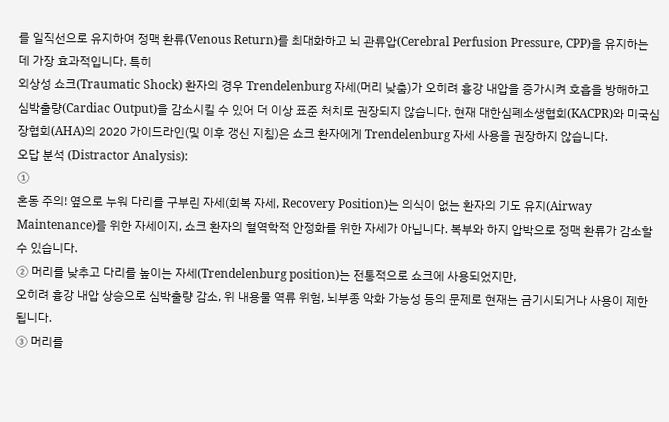를 일직선으로 유지하여 정맥 환류(Venous Return)를 최대화하고 뇌 관류압(Cerebral Perfusion Pressure, CPP)을 유지하는 데 가장 효과적입니다. 특히
외상성 쇼크(Traumatic Shock) 환자의 경우 Trendelenburg 자세(머리 낮춤)가 오히려 흉강 내압을 증가시켜 호흡을 방해하고 심박출량(Cardiac Output)을 감소시킬 수 있어 더 이상 표준 처치로 권장되지 않습니다. 현재 대한심폐소생협회(KACPR)와 미국심장협회(AHA)의 2020 가이드라인(및 이후 갱신 지침)은 쇼크 환자에게 Trendelenburg 자세 사용을 권장하지 않습니다.
오답 분석 (Distractor Analysis):
①
혼동 주의! 옆으로 누워 다리를 구부린 자세(회복 자세, Recovery Position)는 의식이 없는 환자의 기도 유지(Airway Maintenance)를 위한 자세이지, 쇼크 환자의 혈역학적 안정화를 위한 자세가 아닙니다. 복부와 하지 압박으로 정맥 환류가 감소할 수 있습니다.
② 머리를 낮추고 다리를 높이는 자세(Trendelenburg position)는 전통적으로 쇼크에 사용되었지만,
오히려 흉강 내압 상승으로 심박출량 감소, 위 내용물 역류 위험, 뇌부종 악화 가능성 등의 문제로 현재는 금기시되거나 사용이 제한됩니다.
③ 머리를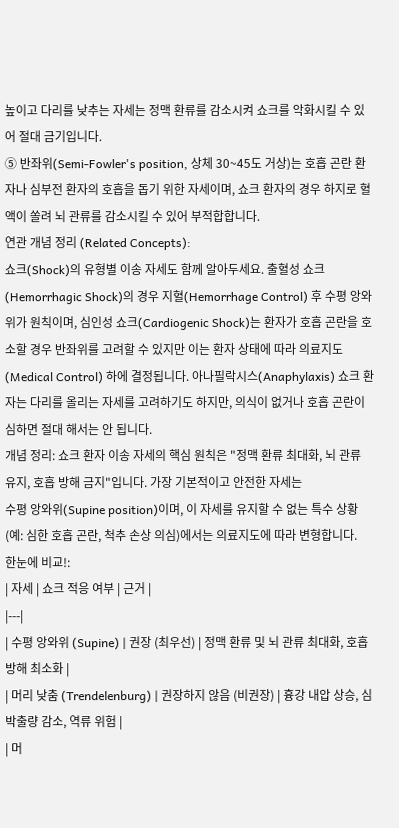높이고 다리를 낮추는 자세는 정맥 환류를 감소시켜 쇼크를 악화시킬 수 있어 절대 금기입니다.
⑤ 반좌위(Semi-Fowler's position, 상체 30~45도 거상)는 호흡 곤란 환자나 심부전 환자의 호흡을 돕기 위한 자세이며, 쇼크 환자의 경우 하지로 혈액이 쏠려 뇌 관류를 감소시킬 수 있어 부적합합니다.
연관 개념 정리 (Related Concepts):
쇼크(Shock)의 유형별 이송 자세도 함께 알아두세요. 출혈성 쇼크(Hemorrhagic Shock)의 경우 지혈(Hemorrhage Control) 후 수평 앙와위가 원칙이며, 심인성 쇼크(Cardiogenic Shock)는 환자가 호흡 곤란을 호소할 경우 반좌위를 고려할 수 있지만 이는 환자 상태에 따라 의료지도(Medical Control) 하에 결정됩니다. 아나필락시스(Anaphylaxis) 쇼크 환자는 다리를 올리는 자세를 고려하기도 하지만, 의식이 없거나 호흡 곤란이 심하면 절대 해서는 안 됩니다.
개념 정리: 쇼크 환자 이송 자세의 핵심 원칙은 "정맥 환류 최대화, 뇌 관류 유지, 호흡 방해 금지"입니다. 가장 기본적이고 안전한 자세는
수평 앙와위(Supine position)이며, 이 자세를 유지할 수 없는 특수 상황(예: 심한 호흡 곤란, 척추 손상 의심)에서는 의료지도에 따라 변형합니다.
한눈에 비교!:
| 자세 | 쇼크 적응 여부 | 근거 |
|---|
| 수평 앙와위 (Supine) | 권장 (최우선) | 정맥 환류 및 뇌 관류 최대화, 호흡 방해 최소화 |
| 머리 낮춤 (Trendelenburg) | 권장하지 않음 (비권장) | 흉강 내압 상승, 심박출량 감소, 역류 위험 |
| 머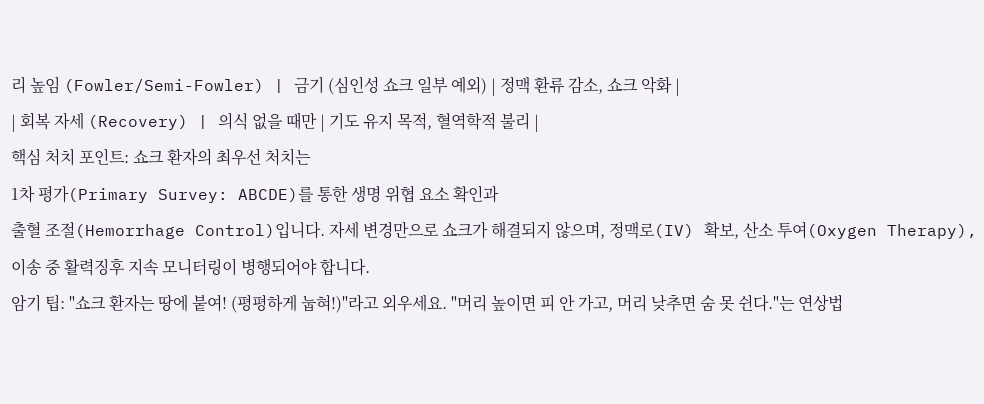리 높임 (Fowler/Semi-Fowler) | 금기 (심인성 쇼크 일부 예외) | 정맥 환류 감소, 쇼크 악화 |
| 회복 자세 (Recovery) | 의식 없을 때만 | 기도 유지 목적, 혈역학적 불리 |
핵심 처치 포인트: 쇼크 환자의 최우선 처치는
1차 평가(Primary Survey: ABCDE)를 통한 생명 위협 요소 확인과
출혈 조절(Hemorrhage Control)입니다. 자세 변경만으로 쇼크가 해결되지 않으며, 정맥로(IV) 확보, 산소 투여(Oxygen Therapy), 이송 중 활력징후 지속 모니터링이 병행되어야 합니다.
암기 팁: "쇼크 환자는 땅에 붙여! (평평하게 눕혀!)"라고 외우세요. "머리 높이면 피 안 가고, 머리 낮추면 숨 못 쉰다."는 연상법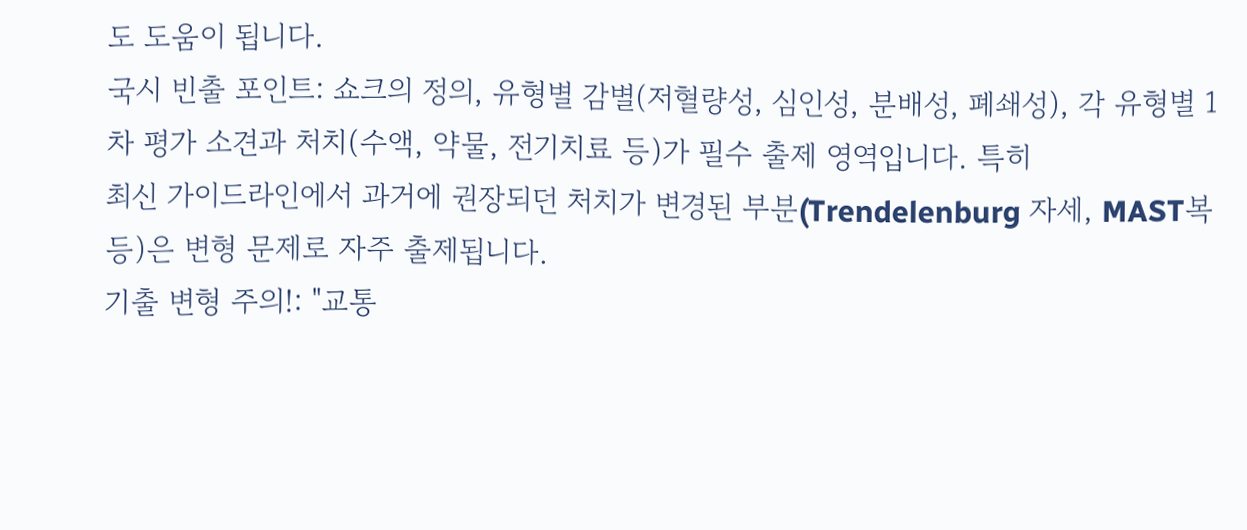도 도움이 됩니다.
국시 빈출 포인트: 쇼크의 정의, 유형별 감별(저혈량성, 심인성, 분배성, 폐쇄성), 각 유형별 1차 평가 소견과 처치(수액, 약물, 전기치료 등)가 필수 출제 영역입니다. 특히
최신 가이드라인에서 과거에 권장되던 처치가 변경된 부분(Trendelenburg 자세, MAST복 등)은 변형 문제로 자주 출제됩니다.
기출 변형 주의!: "교통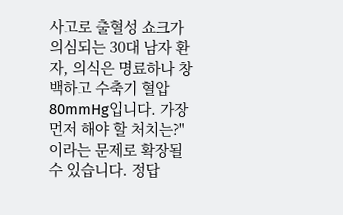사고로 출혈성 쇼크가 의심되는 30대 남자 환자, 의식은 명료하나 창백하고 수축기 혈압 80mmHg입니다. 가장 먼저 해야 할 처치는?"이라는 문제로 확장될 수 있습니다. 정답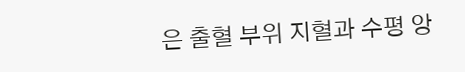은 출혈 부위 지혈과 수평 앙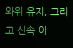와위 유지, 그리고 신속 이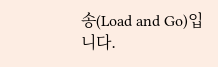송(Load and Go)입니다.